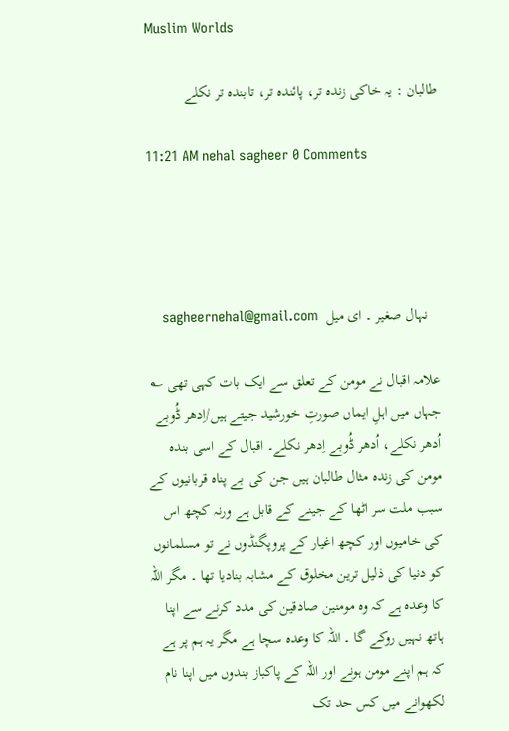Muslim Worlds

طالبان : یہ خاکی زندہ تر، پائندہ تر، تابندہ تر نکلے

11:21 AM nehal sagheer 0 Comments




   نہال صغیر ۔ ای میل  sagheernehal@gmail.com

علامہ اقبال نے مومن کے تعلق سے ایک بات کہی تھی ؎ جہاں میں اہلِ ایماں صورتِ خورشید جیتے ہیں/اِدھر ڈُوبے اُدھر نکلے، اُدھر ڈُوبے اِدھر نکلے۔ اقبال کے اسی بندہ مومن کی زندہ مثال طالبان ہیں جن کی بے پناہ قربانیوں کے سبب ملت سر اٹھا کے جینے کے قابل ہے ورنہ کچھ اس کی خامیوں اور کچھ اغیار کے پروپگنڈوں نے تو مسلمانوں کو دنیا کی ذلیل ترین مخلوق کے مشابہ بنادیا تھا ۔ مگر اللہ کا وعدہ ہے کہ وہ مومنین صادقین کی مدد کرنے سے اپنا ہاتھ نہیں روکے گا ۔ اللہ کا وعدہ سچا ہے مگر یہ ہم پر ہے کہ ہم اپنے مومن ہونے اور اللہ کے پاکباز بندوں میں اپنا نام لکھوانے میں کس حد تک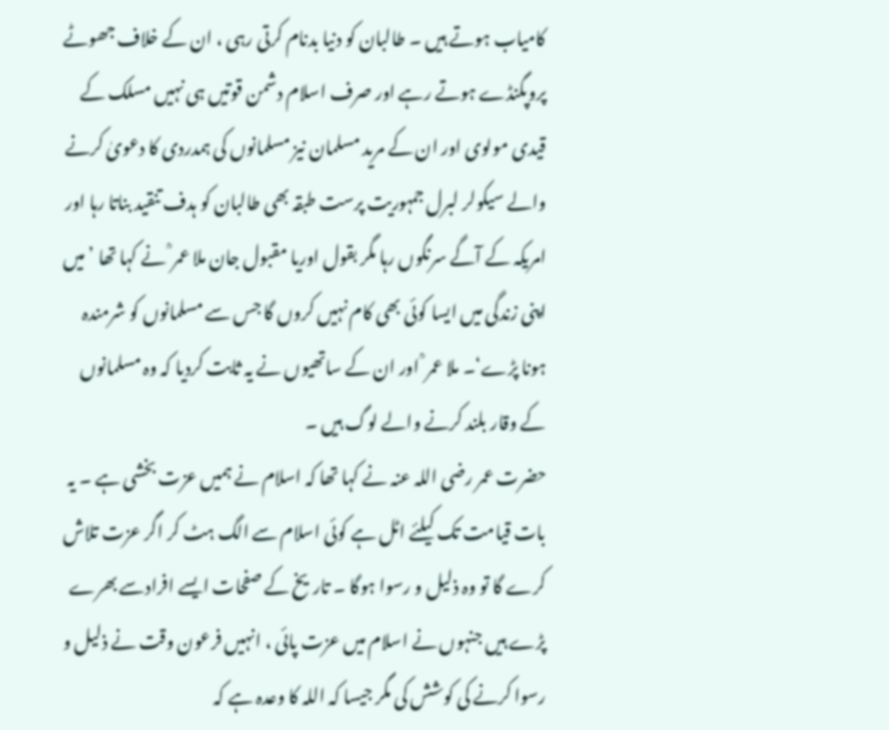کامیاب ہوتے ہیں ۔ طالبان کو دنیا بدنام کرتی رہی ، ان کے خلاف جھوٹے پروپگنڈے ہوتے رہے اور صرف اسلام دشمن قوتیں ہی نہیں مسلک کے قیدی مولوی اور ان کے مرید مسلمان نیز مسلمانوں کی ہمدردی کا دعویٰ کرنے والے سیکولر لبرل جمہوریت پرست طبقہ بھی طالبان کو ہدف تنقید بناتا رہا اور امریکہ کے آگے سرنگوں رہا مگر بقول اوریا مقبول جان ملا عمر ؒ نے کہا تھا ’میں اپنی زندگی میں ایسا کوئی بھی کام نہیں کروں گا جس سے مسلمانوں کو شرمندہ ہونا پڑے‘۔ ملا عمر ؒ اور ان کے ساتھیوں نے یہ ثابت کردیا کہ وہ مسلمانوں کے وقار بلند کرنے والے لوگ ہیں ۔
حضرت عمر رضی اللہ عنہ نے کہا تھا کہ اسلام نے ہمیں عزت بخشی ہے ۔ یہ بات قیامت تک کیلئے اٹل ہے کوئی اسلام سے الگ ہٹ کر اگر عزت تلاش کرے گا تو وہ ذلیل و رسوا ہوگا ۔ تاریخ کے صفحات ایسے افرادسے بھرے پڑے ہیں جنہوں نے اسلام میں عزت پائی ، انہیں فرعون وقت نے ذلیل و رسوا کرنے کی کوشش کی مگر جیسا کہ اللہ کا وعدہ ہے کہ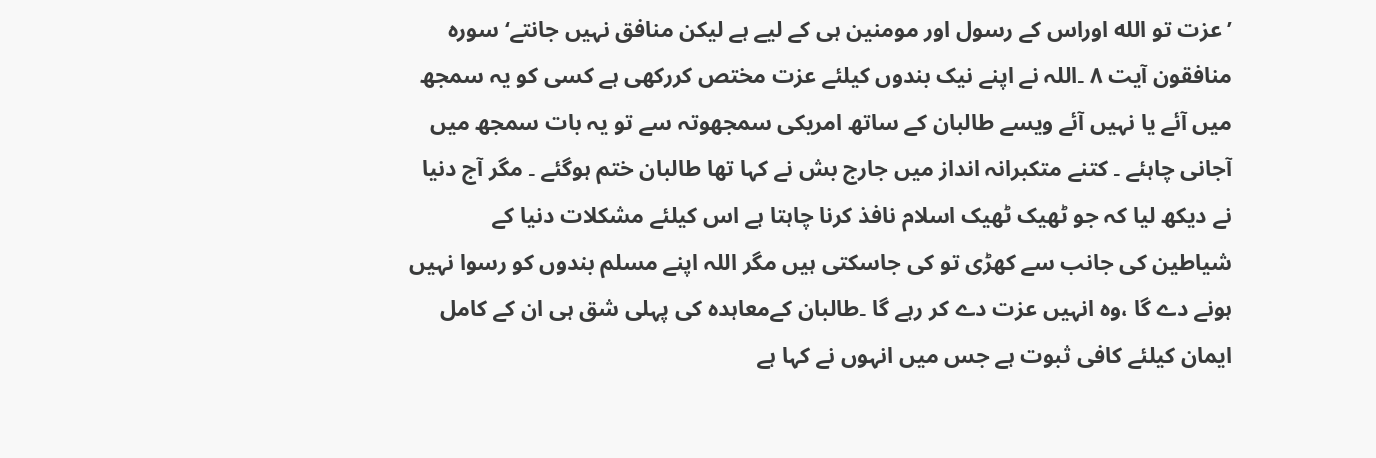’عزت تو الله اوراس کے رسول اور مومنین ہی کے لیے ہے لیکن منافق نہیں جانتے‘ سورہ منافقون آیت ۸ ۔اللہ نے اپنے نیک بندوں کیلئے عزت مختص کررکھی ہے کسی کو یہ سمجھ میں آئے یا نہیں آئے ویسے طالبان کے ساتھ امریکی سمجھوتہ سے تو یہ بات سمجھ میں آجانی چاہئے ۔ کتنے متکبرانہ انداز میں جارج بش نے کہا تھا طالبان ختم ہوگئے ۔ مگر آج دنیا نے دیکھ لیا کہ جو ٹھیک ٹھیک اسلام نافذ کرنا چاہتا ہے اس کیلئے مشکلات دنیا کے شیاطین کی جانب سے کھڑی تو کی جاسکتی ہیں مگر اللہ اپنے مسلم بندوں کو رسوا نہیں ہونے دے گا ،وہ انہیں عزت دے کر رہے گا ۔طالبان کےمعاہدہ کی پہلی شق ہی ان کے کامل ایمان کیلئے کافی ثبوت ہے جس میں انہوں نے کہا ہے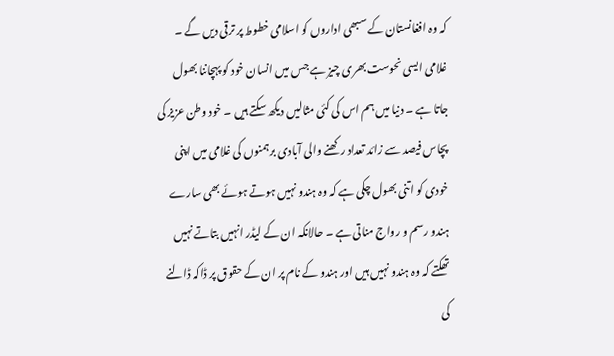کہ وہ افغانستان کے سبھی اداروں کو اسلامی خطوط پر ترقی دیں گے ۔
غلامی ایسی نحوست بھری چیز ہے جس میں انسان خود کو پہچاننا بھول جاتا ہے ۔ دنیا میں ہم اس کی کئی مثالیں دیکھ سکتے ہیں ۔ خود وطن عزیز کی پچاس فیصد سے زائد تعداد رکھنے والی آبادی برہمنوں کی غلامی میں اپنی خودی کو اتنی بھول چکی ہے کہ وہ ہندو نہیں ہوتے ہوئے بھی سارے ہندو رسم و رواج مناتی ہے ۔ حالانکہ ان کے لیڈر انہیں بتاتے نہیں تھکتے کہ وہ ہندو نہیں ہیں اور ہندو کے نام پر ان کے حقوق پر ڈاکہ ڈالنے کی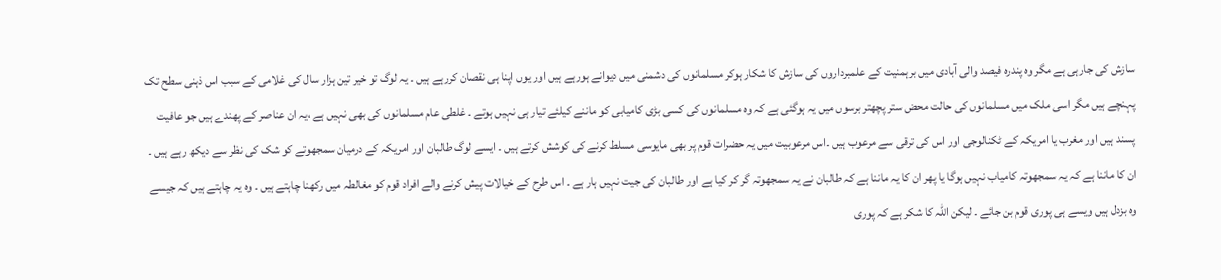سازش کی جارہی ہے مگر وہ پندرہ فیصد والی آبادی میں برہمنیت کے علمبرداروں کی سازش کا شکار ہوکر مسلمانوں کی دشمنی میں دیوانے ہورہے ہیں اور یوں اپنا ہی نقصان کررہے ہیں ۔ یہ لوگ تو خیر تین ہزار سال کی غلامی کے سبب اس ذہنی سطح تک پہنچے ہیں مگر اسی ملک میں مسلمانوں کی حالت محض ستر پچھتر برسوں میں یہ ہوگئی ہے کہ وہ مسلمانوں کی کسی بڑی کامیابی کو ماننے کیلئے تیار ہی نہیں ہوتے ۔ غلطی عام مسلمانوں کی بھی نہیں ہے ،یہ ان عناصر کے پھندے ہیں جو عافیت پسند ہیں اور مغرب یا امریکہ کے ٹکنالوجی اور اس کی ترقی سے مرعوب ہیں ۔اس مرعوبیت میں یہ حضرات قوم پر بھی مایوسی مسلط کرنے کی کوشش کرتے ہیں ۔ ایسے لوگ طالبان اور امریکہ کے درمیان سمجھوتے کو شک کی نظر سے دیکھ رہے ہیں ۔ ان کا ماننا ہے کہ یہ سمجھوتہ کامیاب نہیں ہوگا یا پھر ان کا یہ ماننا ہے کہ طالبان نے یہ سمجھوتہ گر کر کیا ہے اور طالبان کی جیت نہیں ہار ہے ۔ اس طرح کے خیالات پیش کرنے والے افراد قوم کو مغالطہ میں رکھنا چاہتے ہیں ۔ وہ یہ چاہتے ہیں کہ جیسے وہ بزدل ہیں ویسے ہی پوری قوم بن جائے ۔ لیکن اللہ کا شکر ہے کہ پوری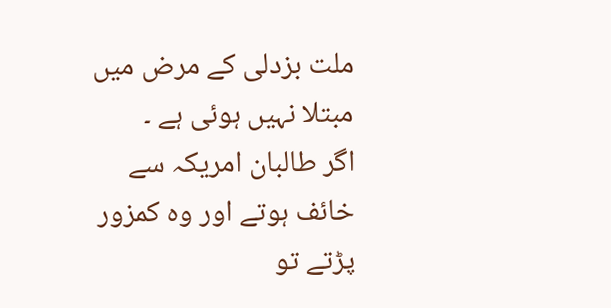ملت بزدلی کے مرض میں مبتلا نہیں ہوئی ہے ۔
اگر طالبان امریکہ سے خائف ہوتے اور وہ کمزور پڑتے تو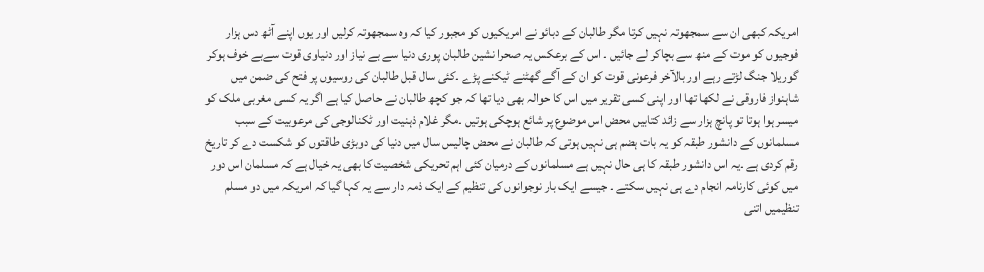امریکہ کبھی ان سے سمجھوتہ نہیں کرتا مگر طالبان کے دبائو نے امریکیوں کو مجبور کیا کہ وہ سمجھوتہ کرلیں اور یوں اپنے آٹھ دس ہزار فوجیوں کو موت کے منھ سے بچاکر لے جائیں ۔ اس کے برعکس یہ صحرا نشین طالبان پوری دنیا سے بے نیاز اور دنیاوی قوت سےبے خوف ہوکر گوریلا جنگ لڑتے رہے اور بالآخر فرعونی قوت کو ان کے آگے گھٹنے ٹیکنے پڑے ۔کئی سال قبل طالبان کی روسیوں پر فتح کی ضمن میں شاہنواز فاروقی نے لکھا تھا اور اپنی کسی تقریر میں اس کا حوالہ بھی دیا تھا کہ جو کچھ طالبان نے حاصل کیا ہے اگر یہ کسی مغربی ملک کو میسر ہوا ہوتا تو پانچ ہزار سے زائد کتابیں محض اس موضوع پر شائع ہوچکی ہوتیں ۔مگر غلام ذہنیت اور ٹکنالوجی کی مرعوبیت کے سبب مسلمانوں کے دانشور طبقہ کو یہ بات ہضم ہی نہیں ہوتی کہ طالبان نے محض چالیس سال میں دنیا کی دوبڑی طاقتوں کو شکست دے کر تاریخ رقم کردی ہے ۔یہ اس دانشور طبقہ کا ہی حال نہیں ہے مسلمانوں کے درمیان کئی اہم تحریکی شخصیت کا بھی یہ خیال ہے کہ مسلمان اس دور میں کوئی کارنامہ انجام دے ہی نہیں سکتے ۔ جیسے ایک بار نوجوانوں کی تنظیم کے ایک ذمہ دار سے یہ کہا گیا کہ امریکہ میں دو مسلم تنظیمیں اتنی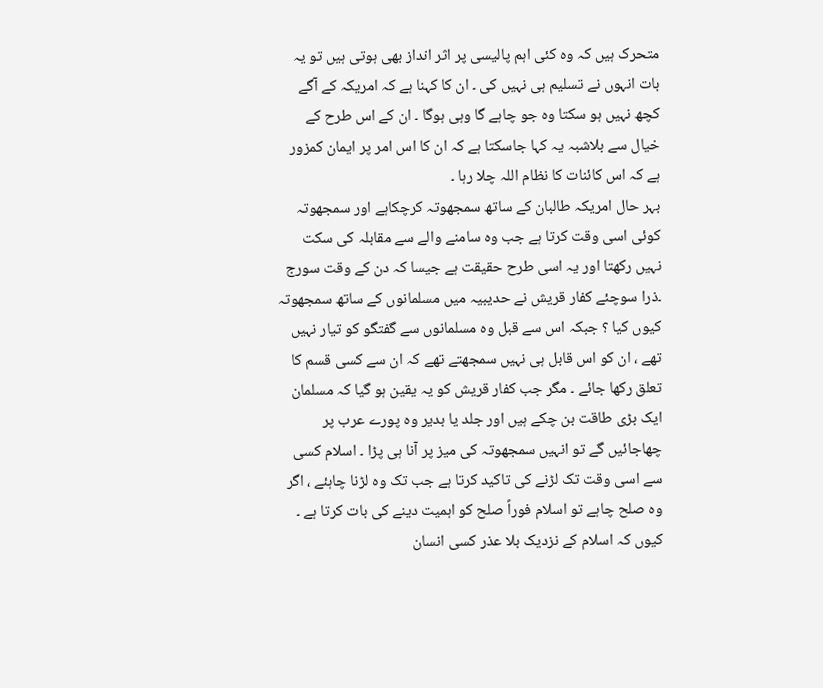متحرک ہیں کہ وہ کئی اہم پالیسی پر اثر انداز بھی ہوتی ہیں تو یہ بات انہوں نے تسلیم ہی نہیں کی ۔ ان کا کہنا ہے کہ امریکہ کے آگے کچھ نہیں ہو سکتا وہ جو چاہے گا وہی ہوگا ۔ ان کے اس طرح کے خیال سے بلاشبہ یہ کہا جاسکتا ہے کہ ان کا اس امر پر ایمان کمزور ہے کہ اس کائنات کا نظام اللہ چلا رہا ۔
بہر حال امریکہ طالبان کے ساتھ سمجھوتہ کرچکاہے اور سمجھوتہ کوئی اسی وقت کرتا ہے جب وہ سامنے والے سے مقابلہ کی سکت نہیں رکھتا اور یہ اسی طرح حقیقت ہے جیسا کہ دن کے وقت سورج ۔ذرا سوچئے کفار قریش نے حدیبیہ میں مسلمانوں کے ساتھ سمجھوتہ کیوں کیا ؟ جبکہ اس سے قبل وہ مسلمانوں سے گفتگو کو تیار نہیں تھے ، ان کو اس قابل ہی نہیں سمجھتے تھے کہ ان سے کسی قسم کا تعلق رکھا جائے ۔ مگر جب کفار قریش کو یہ یقین ہو گیا کہ مسلمان ایک بڑی طاقت بن چکے ہیں اور جلد یا بدیر وہ پورے عرب پر چھاجائیں گے تو انہیں سمجھوتہ کی میز پر آنا ہی پڑا ۔ اسلام کسی سے اسی وقت تک لڑنے کی تاکید کرتا ہے جب تک وہ لڑنا چاہئے ، اگر وہ صلح چاہے تو اسلام فوراً صلح کو اہمیت دینے کی بات کرتا ہے ۔ کیوں کہ اسلام کے نزدیک بلا عذر کسی انسان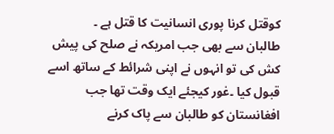کوقتل کرنا پوری انسانیت کا قتل ہے ۔
طالبان سے بھی جب امریکہ نے صلح کی پیش کش کی تو انہوں نے اپنی شرائط کے ساتھ اسے قبول کیا ۔غور کیجئے ایک وقت تھا جب افغانستان کو طالبان سے پاک کرنے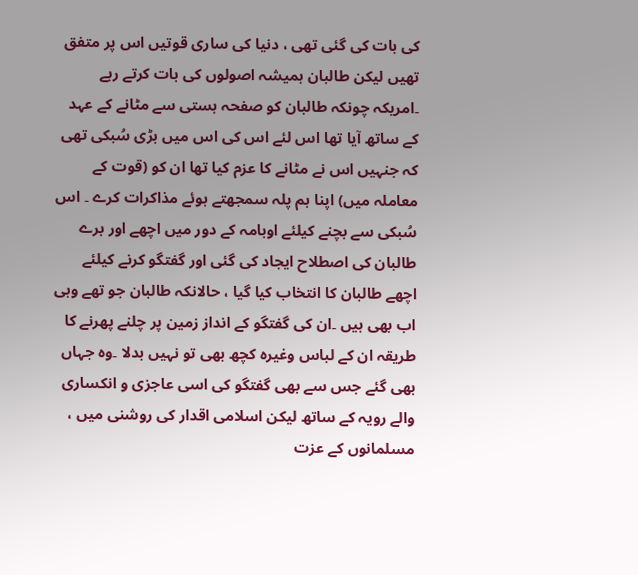کی بات کی گئی تھی ، دنیا کی ساری قوتیں اس پر متفق تھیں لیکن طالبان ہمیشہ اصولوں کی بات کرتے رہے ۔امریکہ چونکہ طالبان کو صفحہ ہستی سے مٹانے کے عہد کے ساتھ آیا تھا اس لئے اس کی اس میں بڑی سُبکی تھی کہ جنہیں اس نے مٹانے کا عزم کیا تھا ان کو (قوت کے معاملہ میں) اپنا ہم پلہ سمجھتے ہوئے مذاکرات کرے ۔ اس سُبکی سے بچنے کیلئے اوبامہ کے دور میں اچھے اور برے طالبان کی اصطلاح ایجاد کی گئی اور گفتگو کرنے کیلئے اچھے طالبان کا انتخاب کیا گیا ، حالانکہ طالبان جو تھے وہی اب بھی ہیں ۔ان کی گفتگو کے انداز زمین پر چلنے پھرنے کا طریقہ ان کے لباس وغیرہ کچھ بھی تو نہیں بدلا ۔وہ جہاں بھی گئے جس سے بھی گفتگو کی اسی عاجزی و انکساری والے رویہ کے ساتھ لیکن اسلامی اقدار کی روشنی میں ، مسلمانوں کے عزت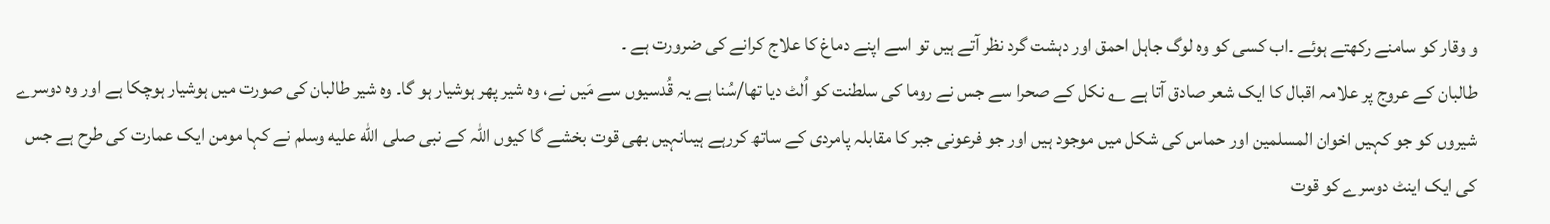و وقار کو سامنے رکھتے ہوئے ۔اب کسی کو وہ لوگ جاہل احمق اور دہشت گرد نظر آتے ہیں تو اسے اپنے دماغ کا علاج کرانے کی ضرورت ہے ۔
طالبان کے عروج پر علامہ اقبال کا ایک شعر صادق آتا ہے ؎ نکل کے صحرا سے جس نے روما کی سلطنت کو اُلٹ دیا تھا/سُنا ہے یہ قُدسیوں سے مَیں نے، وہ شیر پھر ہوشیار ہو گا۔ وہ شیر طالبان کی صورت میں ہوشیار ہوچکا ہے اور وہ دوسرے شیروں کو جو کہیں اخوان المسلمین اور حماس کی شکل میں موجود ہیں اور جو فرعونی جبر کا مقابلہ پامردی کے ساتھ کررہے ہیںانہیں بھی قوت بخشے گا کیوں اللہ کے نبی صلى الله عليه وسلم نے کہا مومن ایک عمارت کی طرح ہے جس کی ایک اینٹ دوسرے کو قوت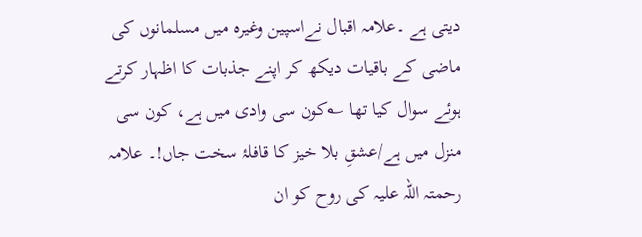دیتی ہے ۔علامہ اقبال نےاسپین وغیرہ میں مسلمانوں کی ماضی کے باقیات دیکھ کر اپنے جذبات کا اظہار کرتے ہوئے سوال کیا تھا ؎کون سی وادی میں ہے، کون سی منزل میں ہے/عشقِ بلا خیز کا قافلۂ سخت جاں!۔ علامہ رحمتہ اللہ علیہ کی روح کو ان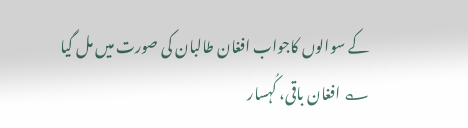کے سوالوں کاجواب افغان طالبان کی صورت میں مل گیا ؎ افغان باقی، کُہسار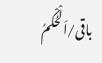باقی/اَلْحُکْمُ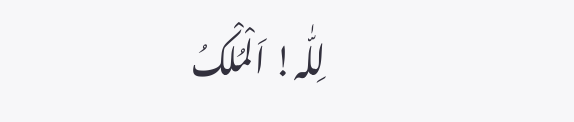لِلّٰہ! اَلْمُلْکُ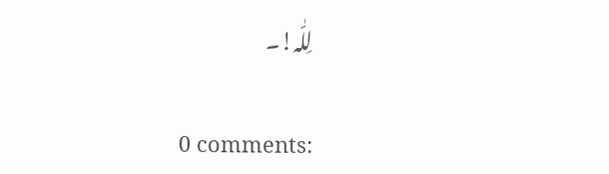لِلّٰہ!۔

0 comments: